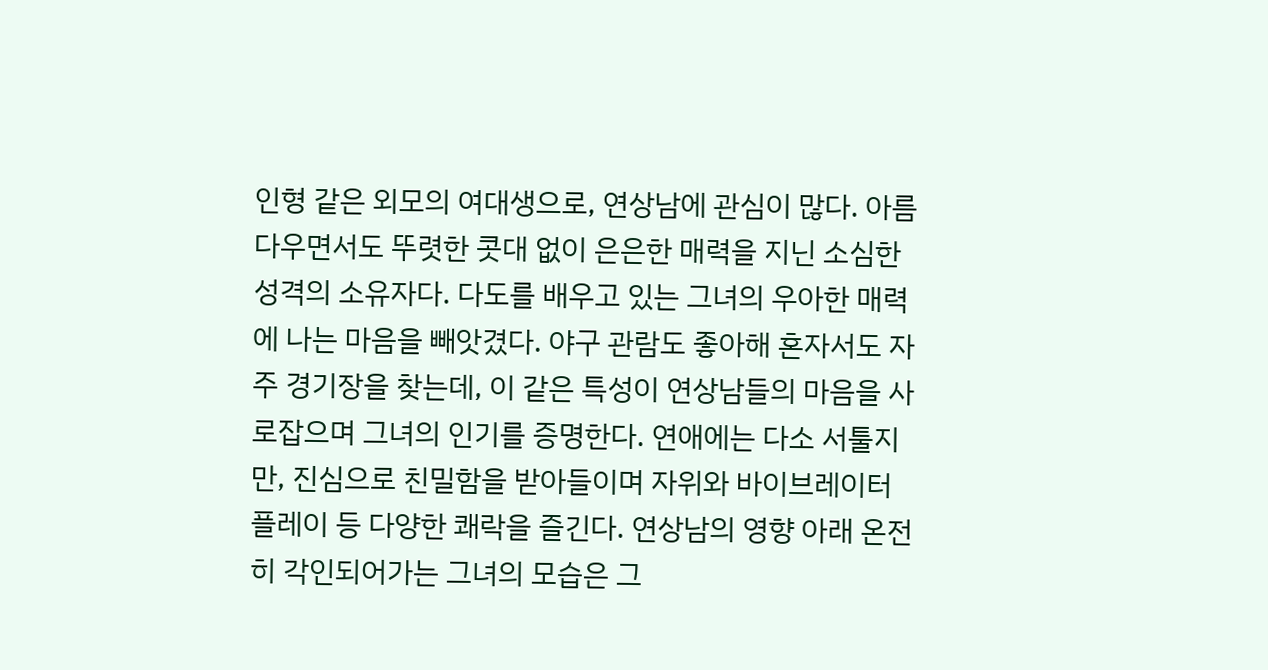인형 같은 외모의 여대생으로, 연상남에 관심이 많다. 아름다우면서도 뚜렷한 콧대 없이 은은한 매력을 지닌 소심한 성격의 소유자다. 다도를 배우고 있는 그녀의 우아한 매력에 나는 마음을 빼앗겼다. 야구 관람도 좋아해 혼자서도 자주 경기장을 찾는데, 이 같은 특성이 연상남들의 마음을 사로잡으며 그녀의 인기를 증명한다. 연애에는 다소 서툴지만, 진심으로 친밀함을 받아들이며 자위와 바이브레이터 플레이 등 다양한 쾌락을 즐긴다. 연상남의 영향 아래 온전히 각인되어가는 그녀의 모습은 그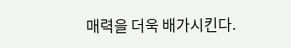매력을 더욱 배가시킨다.